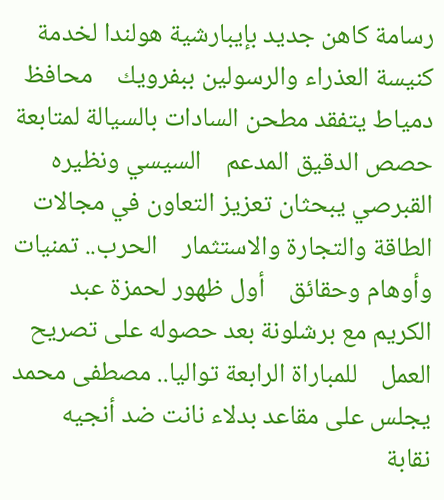رسامة كاهن جديد بإيبارشية هولندا لخدمة كنيسة العذراء والرسولين ببفرويك    محافظ دمياط يتفقد مطحن السادات بالسيالة لمتابعة حصص الدقيق المدعم    السيسي ونظيره القبرصي يبحثان تعزيز التعاون في مجالات الطاقة والتجارة والاستثمار    الحرب.. تمنيات وأوهام وحقائق    أول ظهور لحمزة عبد الكريم مع برشلونة بعد حصوله على تصريح العمل    للمباراة الرابعة تواليا.. مصطفى محمد يجلس على مقاعد بدلاء نانت ضد أنجيه    نقابة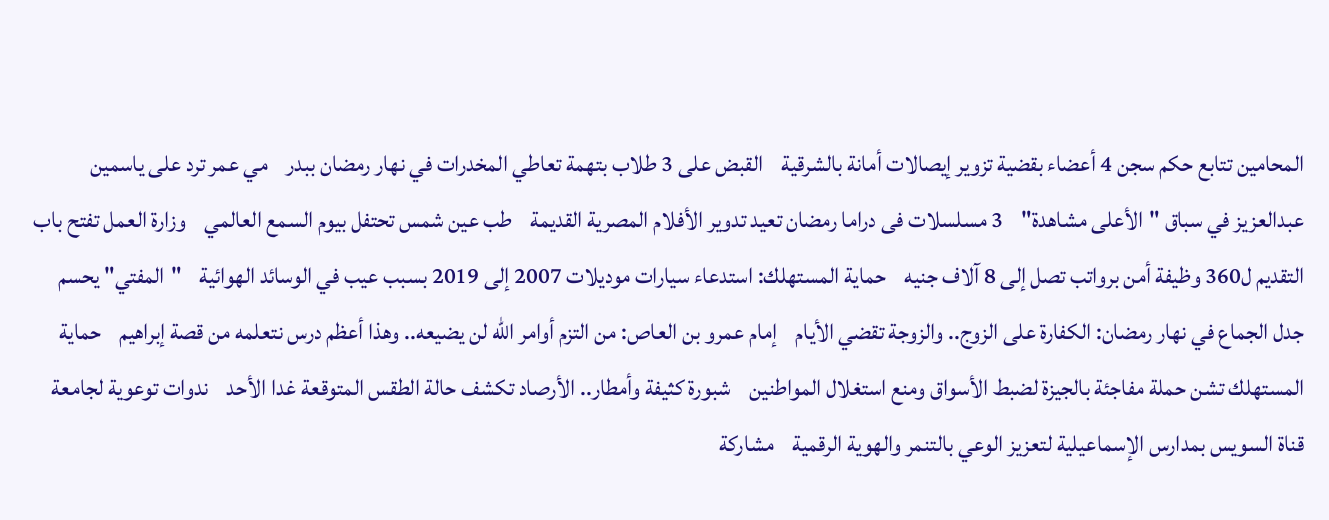المحامين تتابع حكم سجن 4 أعضاء بقضية تزوير إيصالات أمانة بالشرقية    القبض على 3 طلاب بتهمة تعاطي المخدرات في نهار رمضان ببدر    مي عمر ترد على ياسمين عبدالعزيز في سباق "الأعلى مشاهدة"    3 مسلسلات فى دراما رمضان تعيد تدوير الأفلام المصرية القديمة    طب عين شمس تحتفل بيوم السمع العالمي    وزارة العمل تفتح باب التقديم ل360 وظيفة أمن برواتب تصل إلى 8 آلاف جنيه    حماية المستهلك: استدعاء سيارات موديلات 2007 إلى 2019 بسبب عيب في الوسائد الهوائية    "المفتي" يحسم جدل الجماع في نهار رمضان: الكفارة على الزوج.. والزوجة تقضي الأيام    إمام عمرو بن العاص: من التزم أوامر الله لن يضيعه.. وهذا أعظم درس نتعلمه من قصة إبراهيم    حماية المستهلك تشن حملة مفاجئة بالجيزة لضبط الأسواق ومنع استغلال المواطنين    شبورة كثيفة وأمطار.. الأرصاد تكشف حالة الطقس المتوقعة غدا الأحد    ندوات توعوية لجامعة قناة السويس بمدارس الإسماعيلية لتعزيز الوعي بالتنمر والهوية الرقمية    مشاركة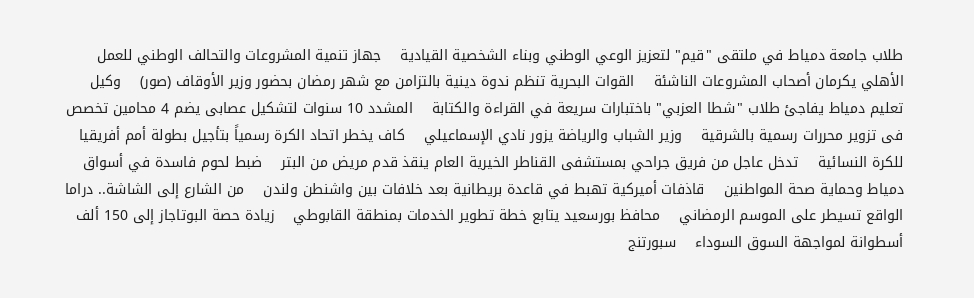طلاب جامعة دمياط في ملتقى "قيم" لتعزيز الوعي الوطني وبناء الشخصية القيادية    جهاز تنمية المشروعات والتحالف الوطني للعمل الأهلي يكرمان أصحاب المشروعات الناشئة    القوات البحرية تنظم ندوة دينية بالتزامن مع شهر رمضان بحضور وزير الأوقاف (صور)    وكيل تعليم دمياط يفاجئ طلاب "شطا العزبي" باختبارات سريعة في القراءة والكتابة    المشدد 10 سنوات لتشكيل عصابى يضم 4 محامين تخصص فى تزوير محررات رسمية بالشرقية    وزير الشباب والرياضة يزور نادي الإسماعيلي    كاف يخطر اتحاد الكرة رسمياً بتأجيل بطولة أمم أفريقيا للكرة النسائية    تدخل عاجل من فريق جراحي بمستشفى القناطر الخيرية العام ينقذ قدم مريض من البتر    ضبط لحوم فاسدة في أسواق دمياط وحماية صحة المواطنين    قاذفات أميركية تهبط في قاعدة بريطانية بعد خلافات بين واشنطن ولندن    من الشارع إلى الشاشة.. دراما الواقع تسيطر على الموسم الرمضاني    محافظ بورسعيد يتابع خطة تطوير الخدمات بمنطقة القابوطي    زيادة حصة البوتاجاز إلى 150 ألف أسطوانة لمواجهة السوق السوداء    سبورتنج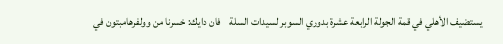يستضيف الأهلي في قمة الجولة الرابعة عشرة بدوري السوبر لسيدات السلة    فان دايك: خسرنا من وولفرهامبتون في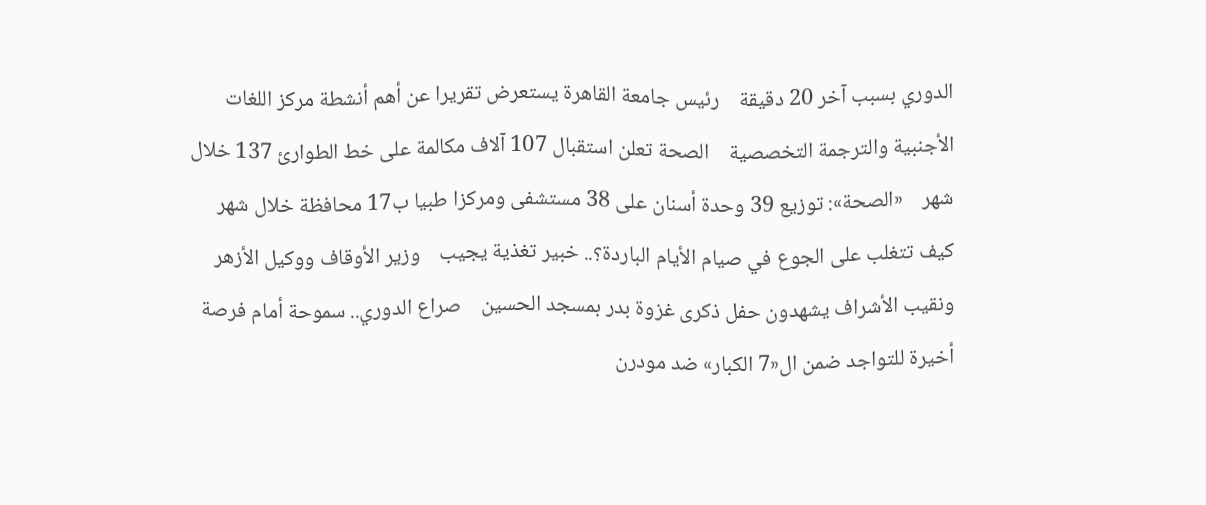الدوري بسبب آخر 20 دقيقة    رئيس جامعة القاهرة يستعرض تقريرا عن أهم أنشطة مركز اللغات الأجنبية والترجمة التخصصية    الصحة تعلن استقبال 107 آلاف مكالمة على خط الطوارئ 137 خلال شهر    «الصحة»: توزيع 39 وحدة أسنان على 38 مستشفى ومركزا طبيا ب17 محافظة خلال شهر    كيف تتغلب على الجوع في صيام الأيام الباردة؟.. خبير تغذية يجيب    وزير الأوقاف ووكيل الأزهر ونقيب الأشراف يشهدون حفل ذكرى غزوة بدر بمسجد الحسين    صراع الدوري.. سموحة أمام فرصة أخيرة للتواجد ضمن ال«7 الكبار» ضد مودرن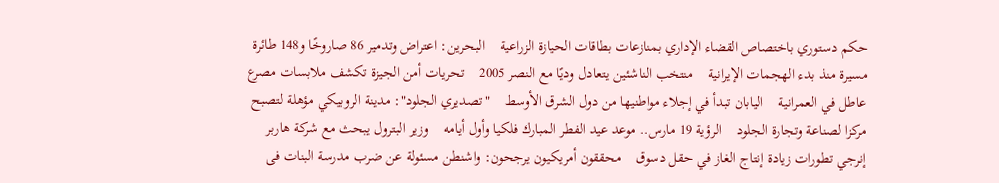حكم دستوري باختصاص القضاء الإداري بمنازعات بطاقات الحيازة الزراعية    البحرين: اعتراض وتدمير 86 صاروخًا و148 طائرة مسيرة منذ بدء الهجمات الإيرانية    منتخب الناشئين يتعادل وديًا مع النصر 2005    تحريات أمن الجيزة تكشف ملابسات مصرع عاطل في العمرانية    اليابان تبدأ في إجلاء مواطنيها من دول الشرق الأوسط    "تصديري الجلود": مدينة الروبيكي مؤهلة لتصبح مركزا لصناعة وتجارة الجلود    الرؤية 19 مارس.. موعد عيد الفطر المبارك فلكيا وأول أيامه    وزير البترول يبحث مع شركة هاربر إنرجي تطورات زيادة إنتاج الغاز في حقل دسوق    محققون أمريكيون يرجحون: واشنطن مسئولة عن ضرب مدرسة البنات فى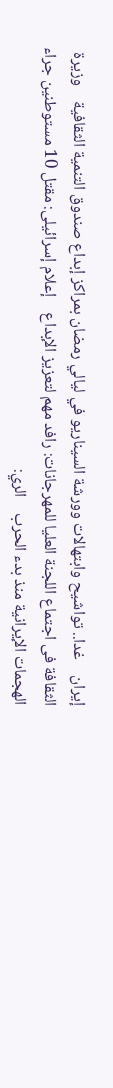إيران    غدا.. تواشيح وابتهالات وورشة السيناريو في ليالي رمضان بمراكز إبداع صندوق التنمية الثقافية    وزيرة الثقافة فى اجتماع اللجنة العليا للمهرجانات: رافد مهم لتعزيز الإبداع    إعلام إسرائيلى: مقتل 10 مستوطنين جراء الهجمات الإيرانية منذ بدء الحرب    الري: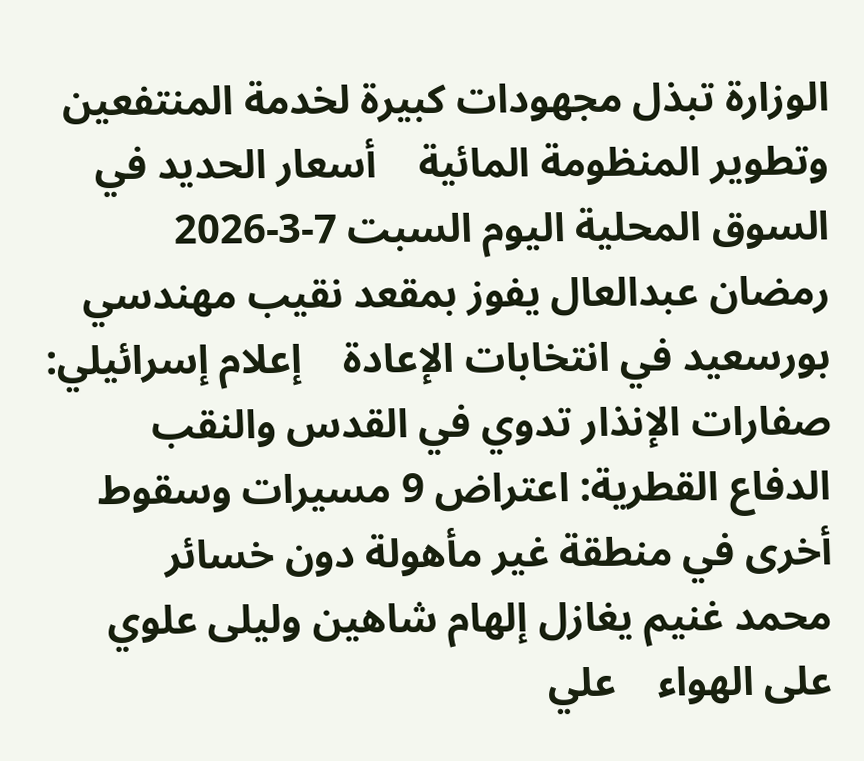الوزارة تبذل مجهودات كبيرة لخدمة المنتفعين وتطوير المنظومة المائية    أسعار الحديد في السوق المحلية اليوم السبت 7-3-2026    رمضان عبدالعال يفوز بمقعد نقيب مهندسي بورسعيد في انتخابات الإعادة    إعلام إسرائيلي: صفارات الإنذار تدوي في القدس والنقب    الدفاع القطرية: اعتراض 9 مسيرات وسقوط أخرى في منطقة غير مأهولة دون خسائر    محمد غنيم يغازل إلهام شاهين وليلى علوي على الهواء    علي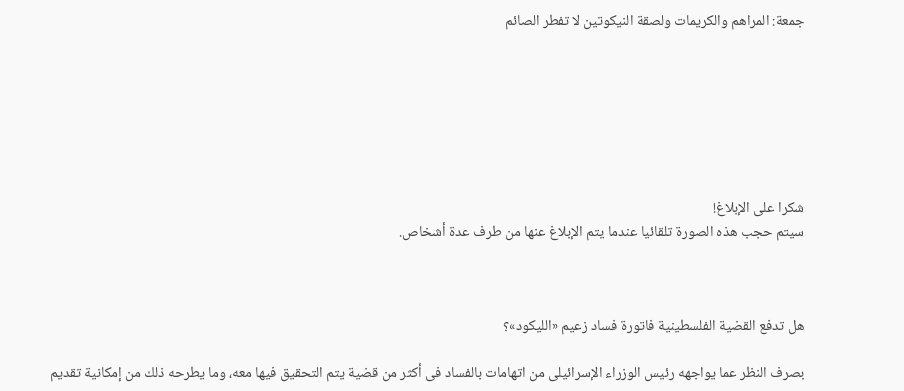جمعة: المراهم والكريمات ولصقة النيكوتين لا تفطر الصائم







شكرا على الإبلاغ!
سيتم حجب هذه الصورة تلقائيا عندما يتم الإبلاغ عنها من طرف عدة أشخاص.



هل تدفع القضية الفلسطينية فاتورة فساد زعيم «الليكود»؟

بصرف النظر عما يواجهه رئيس الوزراء الإسرائيلى من اتهامات بالفساد فى أكثر من قضية يتم التحقيق فيها معه، وما يطرحه ذلك من إمكانية تقديم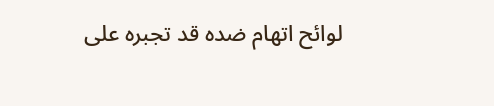لوائح اتهام ضده قد تجبره على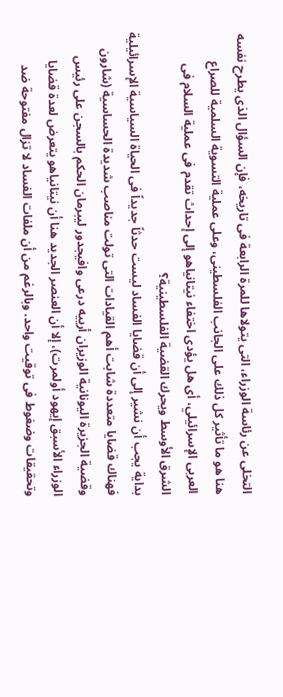التخلى عن رئاسة الوزراء، التى يتولاها للمرة الرابعة فى تاريخه، فإن السؤال الذى يطرح نفسه هنا هو ما تأثير كل ذلك على الجانب الفلسطينى، وعلى عملية التسوية السلمية للصراع العربى الإسرائيلي، أى هل يؤدى اختفاء نيتانياهو إلى إحداث تقدم فى عملية السلام فى الشرق الأوسط ويحرك القضية الفلسطينية؟
بداية يجب أن نشير إلى أن قضايا الفساد ليست حدثاً جديداً فى الحياة السياسية الإسرائيلية فهناك قضايا متعددة شابت أهم القيادات التى تولت مناصب شديدة الحساسية (شارون وقضية الجزيرة اليونانية الوزيران أرييه درعى وافيجدور ليبرمان الحكم بالسجن على رئيس الوزراء الأسبق إيهود أولمرت)، إلا أن العنصر الجديد هنا أن نيتانياهو يتعرض لعدة قضايا وتحقيقات وضغوط فى توقيت واحد. وبالرغم من أن ملفات الفساد لا تزال مفتوحة ضد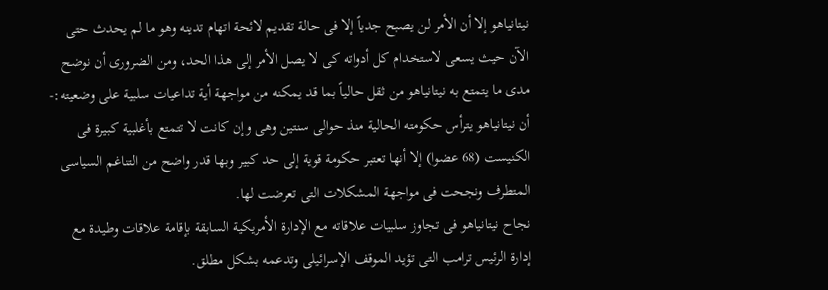نيتانياهو إلا أن الأمر لن يصبح جدياً إلا فى حالة تقديم لائحة اتهام تدينه وهو ما لم يحدث حتى الآن حيث يسعى لاستخدام كل أدواته كى لا يصل الأمر إلى هذا الحد، ومن الضرورى أن نوضح مدى ما يتمتع به نيتانياهو من ثقل حالياً بما قد يمكنه من مواجهة أية تداعيات سلبية على وضعيته:-
أن نيتانياهو يترأس حكومته الحالية منذ حوالى سنتين وهى وإن كانت لا تتمتع بأغلبية كبيرة فى الكنيست (68 عضوا) إلا أنها تعتبر حكومة قوية إلى حد كبير وبها قدر واضح من التناغم السياسى المتطرف ونجحت فى مواجهة المشكلات التى تعرضت لها.
نجاح نيتانياهو فى تجاوز سلبيات علاقاته مع الإدارة الأمريكية السابقة بإقامة علاقات وطيدة مع إدارة الرئيس ترامب التى تؤيد الموقف الإسرائيلى وتدعمه بشكل مطلق.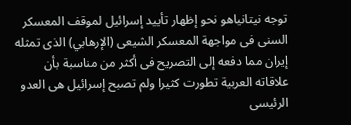توجه نيتانياهو نحو إظهار تأييد إسرائيل لموقف المعسكر السنى فى مواجهة المعسكر الشيعى (الإرهابي) الذى تمثله إيران مما دفعه إلى التصريح فى أكثر من مناسبة بأن علاقاته العربية تطورت كثيرا ولم تصبح إسرائيل هى العدو الرئيسى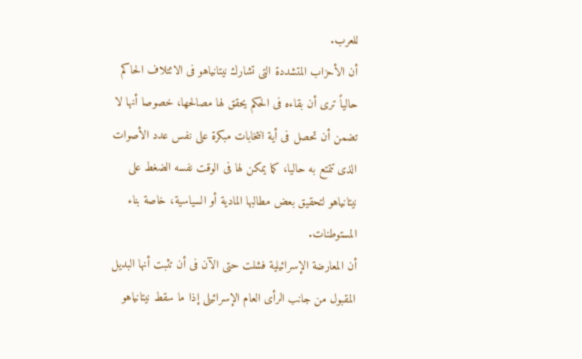للعرب.
أن الأحزاب المتشددة التى تشارك نيتانياهو فى الائتلاف الحاكم حالياً ترى أن بقاءه فى الحكم يحقق لها مصالحها، خصوصا أنها لا تضمن أن تحصل فى أية انتخابات مبكرة على نفس عدد الأصوات الذى تتمتع به حاليا، كما يمكن لها فى الوقت نفسه الضغط على نيتانياهو لتحقيق بعض مطالبها المادية أو السياسية، خاصة بناء المستوطنات.
أن المعارضة الإسرائيلية فشلت حتى الآن فى أن تثبت أنها البديل المقبول من جانب الرأى العام الإسرائيلى إذا ما سقط نيتانياهو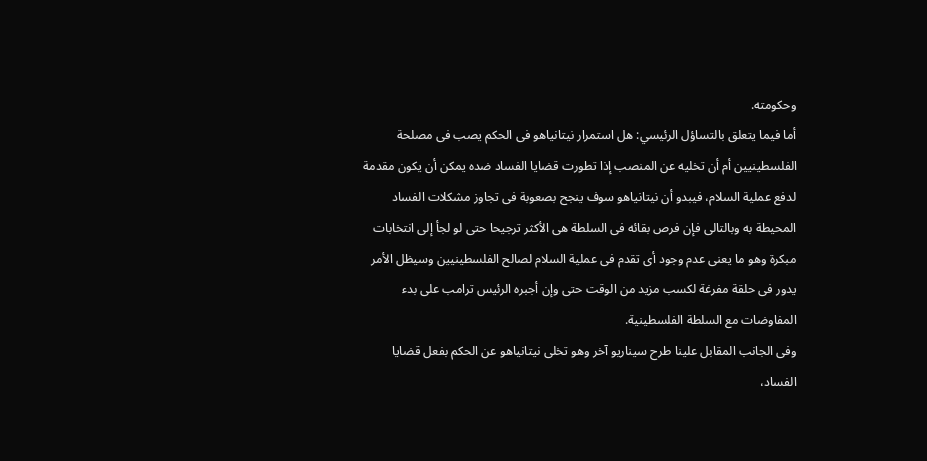وحكومته.
أما فيما يتعلق بالتساؤل الرئيسي: هل استمرار نيتانياهو فى الحكم يصب فى مصلحة الفلسطينيين أم أن تخليه عن المنصب إذا تطورت قضايا الفساد ضده يمكن أن يكون مقدمة لدفع عملية السلام، فيبدو أن نيتانياهو سوف ينجح بصعوبة فى تجاوز مشكلات الفساد المحيطة به وبالتالى فإن فرص بقائه فى السلطة هى الأكثر ترجيحا حتى لو لجأ إلى انتخابات مبكرة وهو ما يعنى عدم وجود أى تقدم فى عملية السلام لصالح الفلسطينيين وسيظل الأمر يدور فى حلقة مفرغة لكسب مزيد من الوقت حتى وإن أجبره الرئيس ترامب على بدء المفاوضات مع السلطة الفلسطينية.
وفى الجانب المقابل علينا طرح سيناريو آخر وهو تخلى نيتانياهو عن الحكم بفعل قضايا الفساد،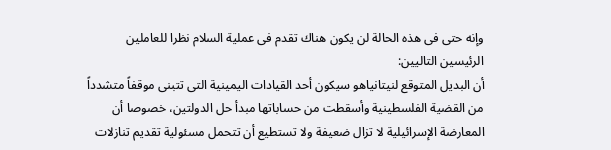وإنه حتى فى هذه الحالة لن يكون هناك تقدم فى عملية السلام نظرا للعاملين الرئيسين التاليين:
أن البديل المتوقع لنيتانياهو سيكون أحد القيادات اليمينية التى تتبنى موقفاً متشدداً من القضية الفلسطينية وأسقطت من حساباتها مبدأ حل الدولتين، خصوصا أن المعارضة الإسرائيلية لا تزال ضعيفة ولا تستطيع أن تتحمل مسئولية تقديم تنازلات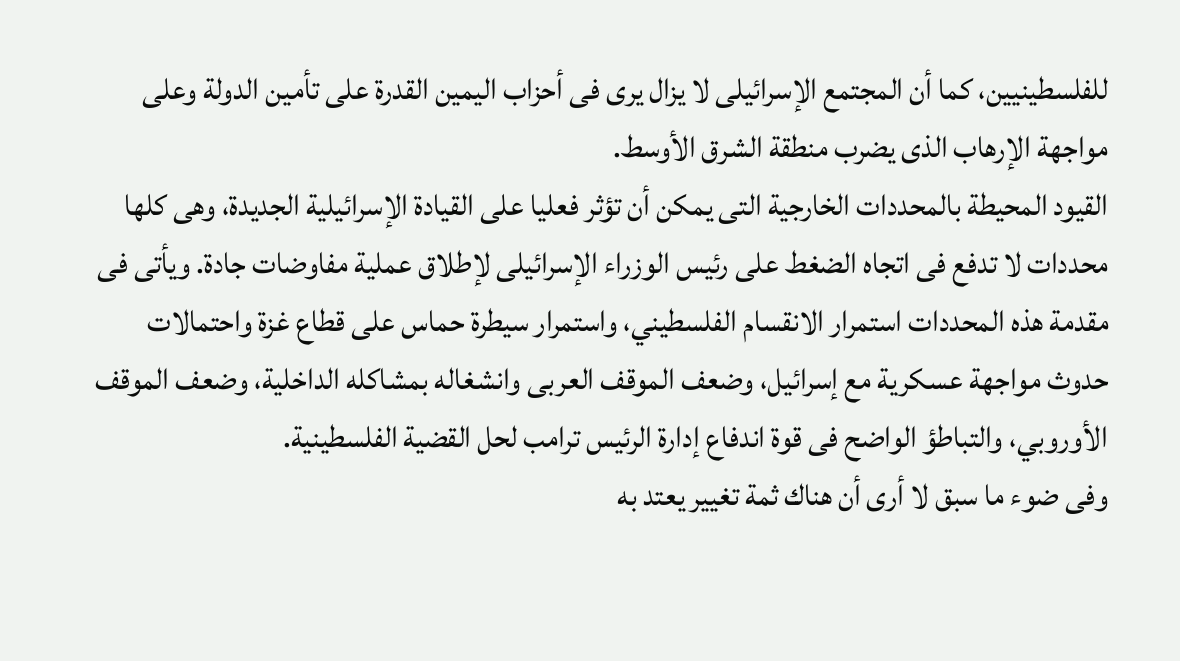للفلسطينيين، كما أن المجتمع الإسرائيلى لا يزال يرى فى أحزاب اليمين القدرة على تأمين الدولة وعلى مواجهة الإرهاب الذى يضرب منطقة الشرق الأوسط.
القيود المحيطة بالمحددات الخارجية التى يمكن أن تؤثر فعليا على القيادة الإسرائيلية الجديدة، وهى كلها محددات لا تدفع فى اتجاه الضغط على رئيس الوزراء الإسرائيلى لإطلاق عملية مفاوضات جادة. ويأتى فى مقدمة هذه المحددات استمرار الانقسام الفلسطيني، واستمرار سيطرة حماس على قطاع غزة واحتمالات حدوث مواجهة عسكرية مع إسرائيل، وضعف الموقف العربى وانشغاله بمشاكله الداخلية، وضعف الموقف الأوروبي، والتباطؤ الواضح فى قوة اندفاع إدارة الرئيس ترامب لحل القضية الفلسطينية.
وفى ضوء ما سبق لا أرى أن هناك ثمة تغيير يعتد به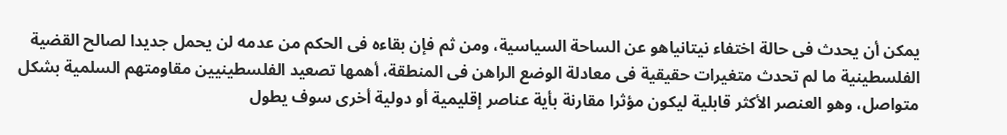يمكن أن يحدث فى حالة اختفاء نيتانياهو عن الساحة السياسية، ومن ثم فإن بقاءه فى الحكم من عدمه لن يحمل جديدا لصالح القضية الفلسطينية ما لم تحدث متغيرات حقيقية فى معادلة الوضع الراهن فى المنطقة، أهمها تصعيد الفلسطينيين مقاومتهم السلمية بشكل متواصل، وهو العنصر الأكثر قابلية ليكون مؤثرا مقارنة بأية عناصر إقليمية أو دولية أخرى سوف يطول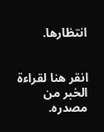انتظارها.


انقر هنا لقراءة الخبر من مصدره.